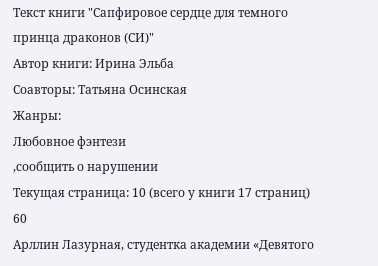Текст книги "Сапфировое сердце для темного принца драконов (СИ)"
Автор книги: Ирина Эльба
Соавторы: Татьяна Осинская
Жанры:
Любовное фэнтези
,сообщить о нарушении
Текущая страница: 10 (всего у книги 17 страниц)
60
Арллин Лазурная, студентка академии «Девятого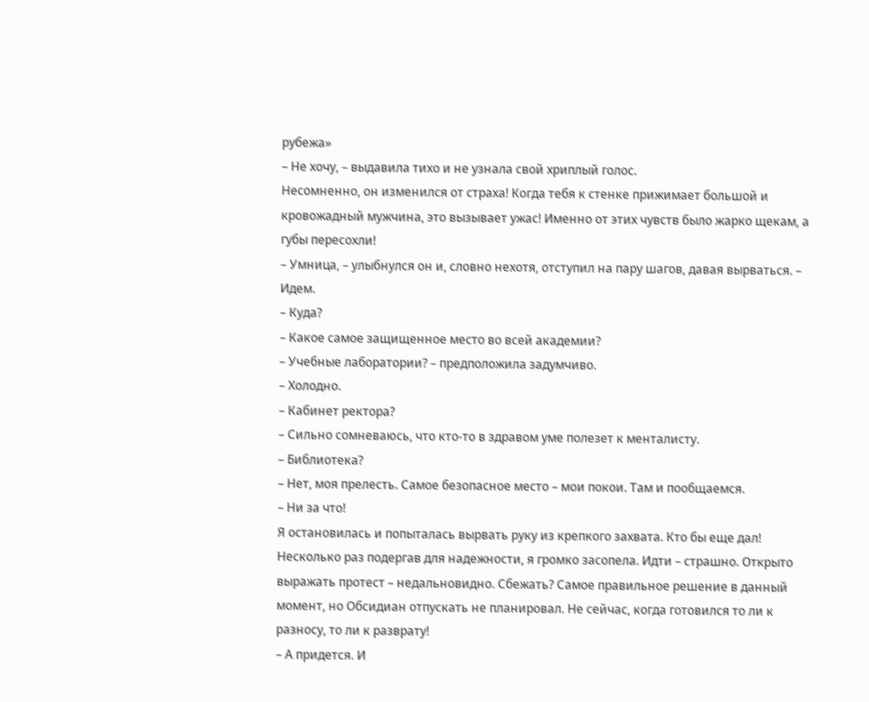рубежа»
– Не хочу, – выдавила тихо и не узнала свой хриплый голос.
Несомненно, он изменился от страха! Когда тебя к стенке прижимает большой и кровожадный мужчина, это вызывает ужас! Именно от этих чувств было жарко щекам, а губы пересохли!
– Умница, – улыбнулся он и, словно нехотя, отступил на пару шагов, давая вырваться. – Идем.
– Куда?
– Какое самое защищенное место во всей академии?
– Учебные лаборатории? – предположила задумчиво.
– Холодно.
– Кабинет ректора?
– Сильно сомневаюсь, что кто-то в здравом уме полезет к менталисту.
– Библиотека?
– Нет, моя прелесть. Самое безопасное место – мои покои. Там и пообщаемся.
– Ни за что!
Я остановилась и попыталась вырвать руку из крепкого захвата. Кто бы еще дал! Несколько раз подергав для надежности, я громко засопела. Идти – страшно. Открыто выражать протест – недальновидно. Сбежать? Самое правильное решение в данный момент, но Обсидиан отпускать не планировал. Не сейчас, когда готовился то ли к разносу, то ли к разврату!
– А придется. И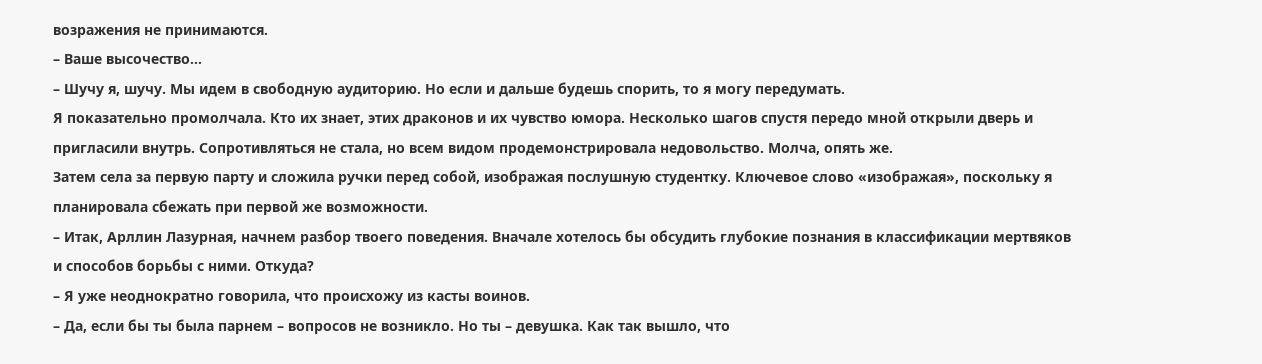возражения не принимаются.
– Ваше высочество…
– Шучу я, шучу. Мы идем в свободную аудиторию. Но если и дальше будешь спорить, то я могу передумать.
Я показательно промолчала. Кто их знает, этих драконов и их чувство юмора. Несколько шагов спустя передо мной открыли дверь и пригласили внутрь. Сопротивляться не стала, но всем видом продемонстрировала недовольство. Молча, опять же.
Затем села за первую парту и сложила ручки перед собой, изображая послушную студентку. Ключевое слово «изображая», поскольку я планировала сбежать при первой же возможности.
– Итак, Арллин Лазурная, начнем разбор твоего поведения. Вначале хотелось бы обсудить глубокие познания в классификации мертвяков и способов борьбы с ними. Откуда?
– Я уже неоднократно говорила, что происхожу из касты воинов.
– Да, если бы ты была парнем – вопросов не возникло. Но ты – девушка. Как так вышло, что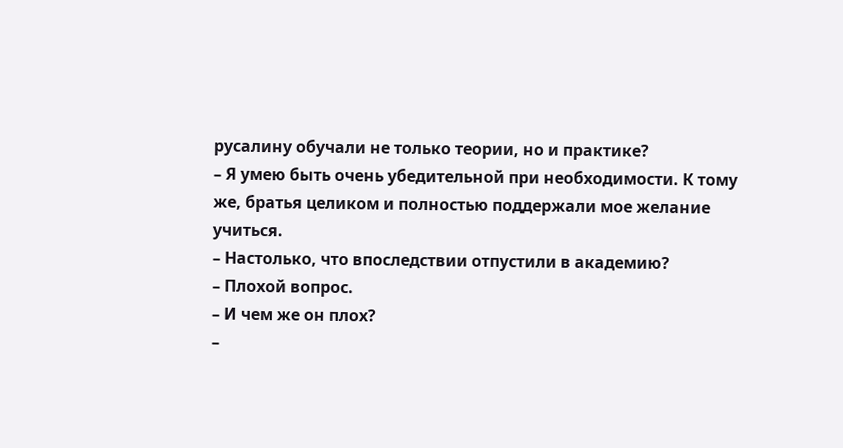русалину обучали не только теории, но и практике?
– Я умею быть очень убедительной при необходимости. К тому же, братья целиком и полностью поддержали мое желание учиться.
– Настолько, что впоследствии отпустили в академию?
– Плохой вопрос.
– И чем же он плох?
–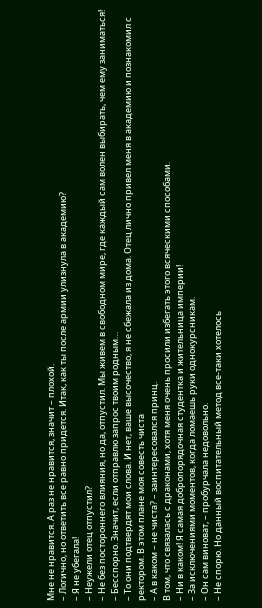Мне не нравится. А раз не нравится, значит – плохой.
– Логично, но ответить все равно придется. Итак, как ты после армии улизнула в академию?
– Я не убегала!
– Неужели отец отпустил?
– Не без постороннего влияния, но да, отпустил. Мы живем в свободном мире, где каждый сам волен выбирать, чем ему заниматься!
– Бесспорно. Значит, если отправлю запрос твоим родным…
– То они подтвердят мои слова. И нет, ваше высочество, я не сбежала из дома. Отец лично привел меня в академию и познакомил с ректором. В этом плане моя совесть чиста
– А в каком – не чиста? – заинтересовался принц.
В том, что связалась с драконами, хотя меня очень просили избегать этого всяческими способами.
– Ни в каком! Я самая добропорядочная студентка и жительница империи!
– За исключениями моментов, когда ломаешь руки однокурсникам.
– Он сам виноват, – пробурчала недовольно.
– Не спорю. Но данный воспитательный метод все-таки хотелось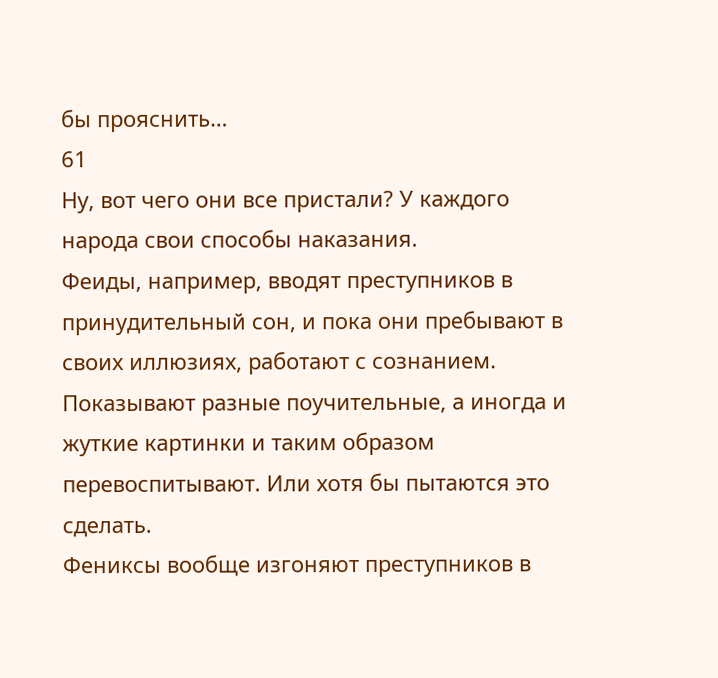бы прояснить…
61
Ну, вот чего они все пристали? У каждого народа свои способы наказания.
Феиды, например, вводят преступников в принудительный сон, и пока они пребывают в своих иллюзиях, работают с сознанием. Показывают разные поучительные, а иногда и жуткие картинки и таким образом перевоспитывают. Или хотя бы пытаются это сделать.
Фениксы вообще изгоняют преступников в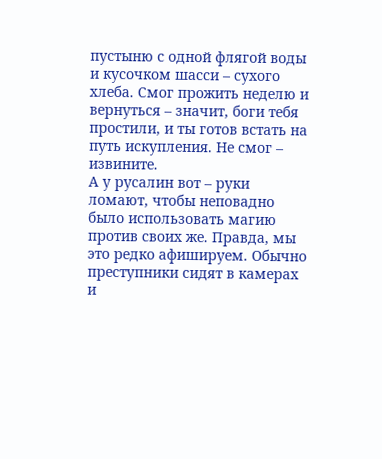пустыню с одной флягой воды и кусочком шасси – сухого хлеба. Смог прожить неделю и вернуться – значит, боги тебя простили, и ты готов встать на путь искупления. Не смог – извините.
А у русалин вот – руки ломают, чтобы неповадно было использовать магию против своих же. Правда, мы это редко афишируем. Обычно преступники сидят в камерах и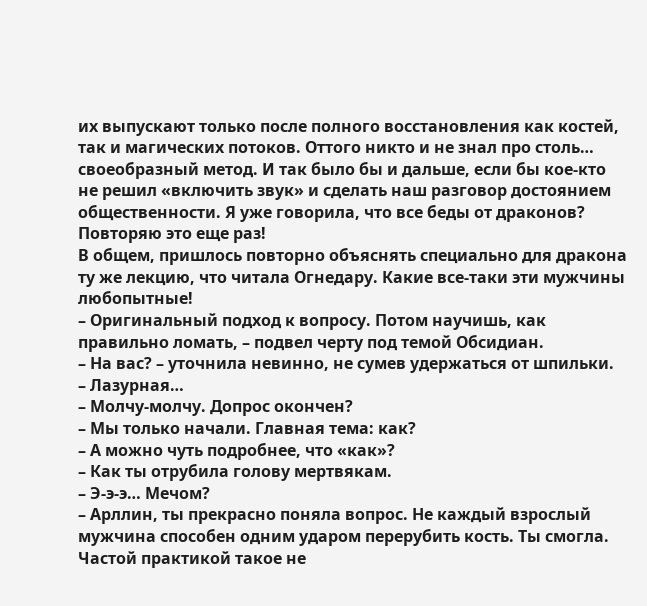их выпускают только после полного восстановления как костей, так и магических потоков. Оттого никто и не знал про столь… своеобразный метод. И так было бы и дальше, если бы кое-кто не решил «включить звук» и сделать наш разговор достоянием общественности. Я уже говорила, что все беды от драконов? Повторяю это еще раз!
В общем, пришлось повторно объяснять специально для дракона ту же лекцию, что читала Огнедару. Какие все-таки эти мужчины любопытные!
– Оригинальный подход к вопросу. Потом научишь, как правильно ломать, – подвел черту под темой Обсидиан.
– На вас? – уточнила невинно, не сумев удержаться от шпильки.
– Лазурная…
– Молчу-молчу. Допрос окончен?
– Мы только начали. Главная тема: как?
– А можно чуть подробнее, что «как»?
– Как ты отрубила голову мертвякам.
– Э-э-э… Мечом?
– Арллин, ты прекрасно поняла вопрос. Не каждый взрослый мужчина способен одним ударом перерубить кость. Ты смогла. Частой практикой такое не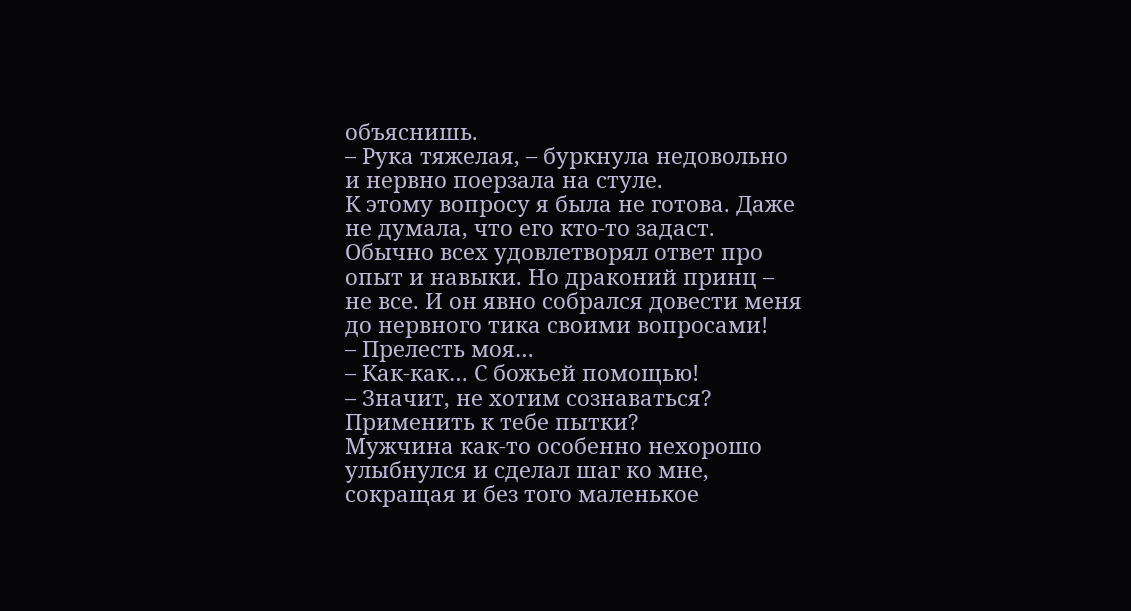объяснишь.
– Рука тяжелая, – буркнула недовольно и нервно поерзала на стуле.
К этому вопросу я была не готова. Даже не думала, что его кто-то задаст. Обычно всех удовлетворял ответ про опыт и навыки. Но драконий принц – не все. И он явно собрался довести меня до нервного тика своими вопросами!
– Прелесть моя…
– Как-как… С божьей помощью!
– Значит, не хотим сознаваться? Применить к тебе пытки?
Мужчина как-то особенно нехорошо улыбнулся и сделал шаг ко мне, сокращая и без того маленькое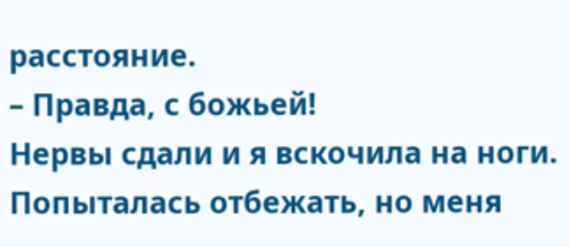расстояние.
– Правда, с божьей!
Нервы сдали и я вскочила на ноги. Попыталась отбежать, но меня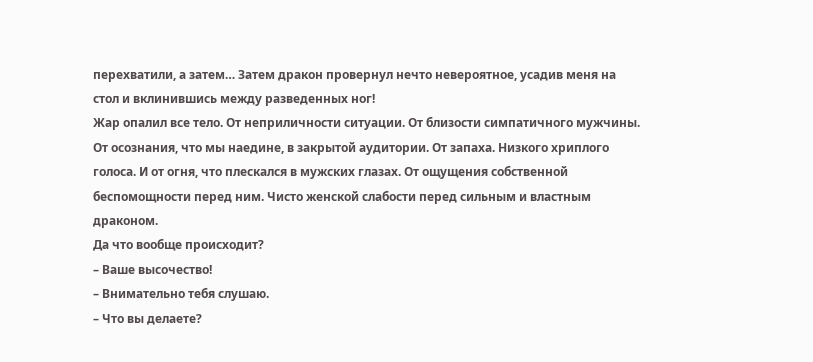перехватили, а затем… Затем дракон провернул нечто невероятное, усадив меня на стол и вклинившись между разведенных ног!
Жар опалил все тело. От неприличности ситуации. От близости симпатичного мужчины. От осознания, что мы наедине, в закрытой аудитории. От запаха. Низкого хриплого голоса. И от огня, что плескался в мужских глазах. От ощущения собственной беспомощности перед ним. Чисто женской слабости перед сильным и властным драконом.
Да что вообще происходит?
– Ваше высочество!
– Внимательно тебя слушаю.
– Что вы делаете?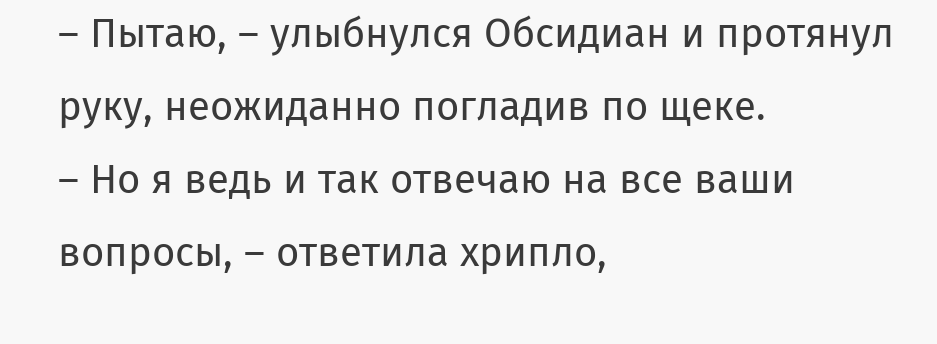– Пытаю, – улыбнулся Обсидиан и протянул руку, неожиданно погладив по щеке.
– Но я ведь и так отвечаю на все ваши вопросы, – ответила хрипло,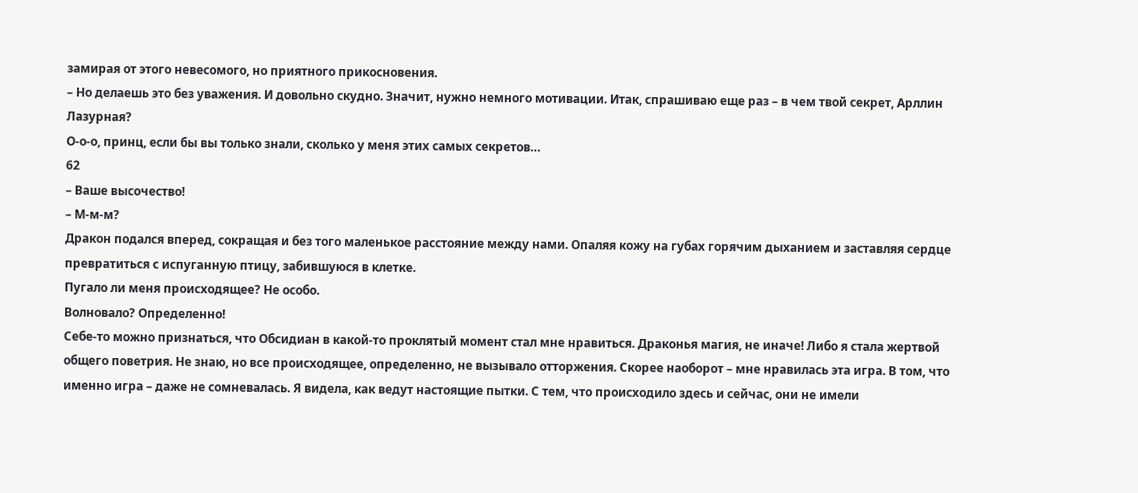замирая от этого невесомого, но приятного прикосновения.
– Но делаешь это без уважения. И довольно скудно. Значит, нужно немного мотивации. Итак, спрашиваю еще раз – в чем твой секрет, Арллин Лазурная?
О-о-о, принц, если бы вы только знали, сколько у меня этих самых секретов…
62
– Ваше высочество!
– М-м-м?
Дракон подался вперед, сокращая и без того маленькое расстояние между нами. Опаляя кожу на губах горячим дыханием и заставляя сердце превратиться с испуганную птицу, забившуюся в клетке.
Пугало ли меня происходящее? Не особо.
Волновало? Определенно!
Себе-то можно признаться, что Обсидиан в какой-то проклятый момент стал мне нравиться. Драконья магия, не иначе! Либо я стала жертвой общего поветрия. Не знаю, но все происходящее, определенно, не вызывало отторжения. Скорее наоборот – мне нравилась эта игра. В том, что именно игра – даже не сомневалась. Я видела, как ведут настоящие пытки. С тем, что происходило здесь и сейчас, они не имели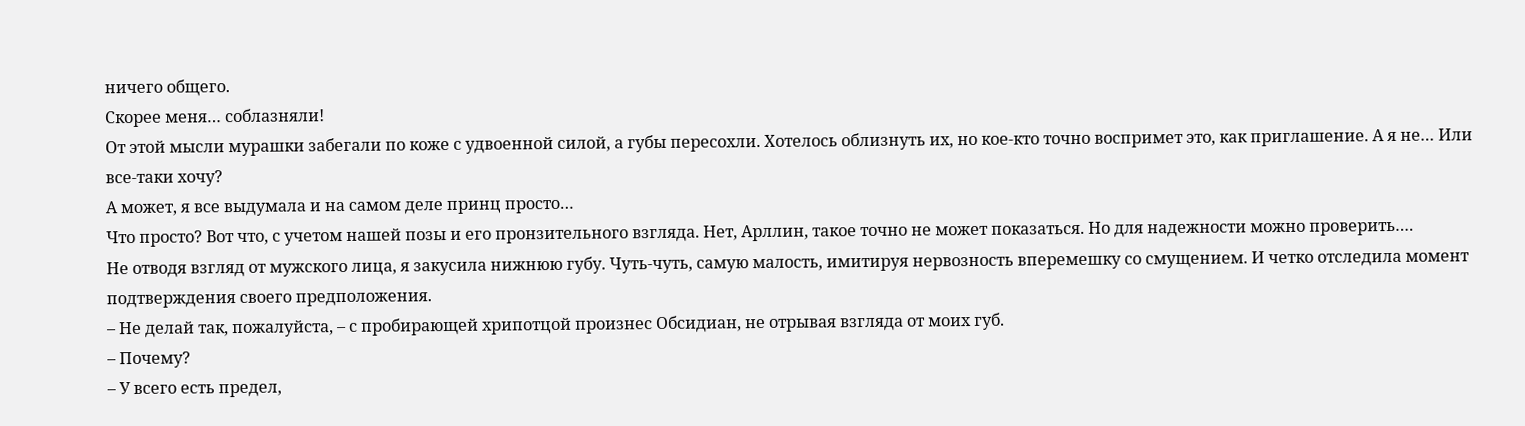ничего общего.
Скорее меня… соблазняли!
От этой мысли мурашки забегали по коже с удвоенной силой, а губы пересохли. Хотелось облизнуть их, но кое-кто точно воспримет это, как приглашение. А я не… Или все-таки хочу?
А может, я все выдумала и на самом деле принц просто…
Что просто? Вот что, с учетом нашей позы и его пронзительного взгляда. Нет, Арллин, такое точно не может показаться. Но для надежности можно проверить….
Не отводя взгляд от мужского лица, я закусила нижнюю губу. Чуть-чуть, самую малость, имитируя нервозность вперемешку со смущением. И четко отследила момент подтверждения своего предположения.
– Не делай так, пожалуйста, – с пробирающей хрипотцой произнес Обсидиан, не отрывая взгляда от моих губ.
– Почему?
– У всего есть предел,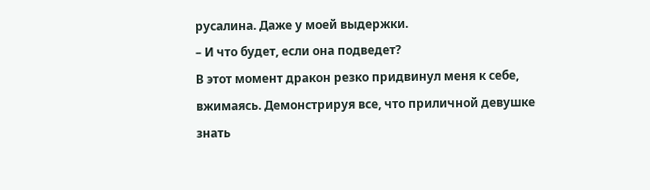русалина. Даже у моей выдержки.
– И что будет, если она подведет?
В этот момент дракон резко придвинул меня к себе, вжимаясь. Демонстрируя все, что приличной девушке знать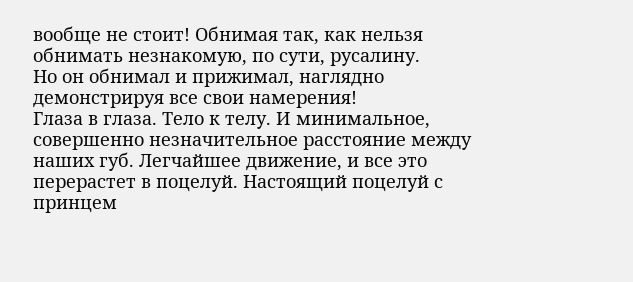вообще не стоит! Обнимая так, как нельзя обнимать незнакомую, по сути, русалину.
Но он обнимал и прижимал, наглядно демонстрируя все свои намерения!
Глаза в глаза. Тело к телу. И минимальное, совершенно незначительное расстояние между наших губ. Легчайшее движение, и все это перерастет в поцелуй. Настоящий поцелуй с принцем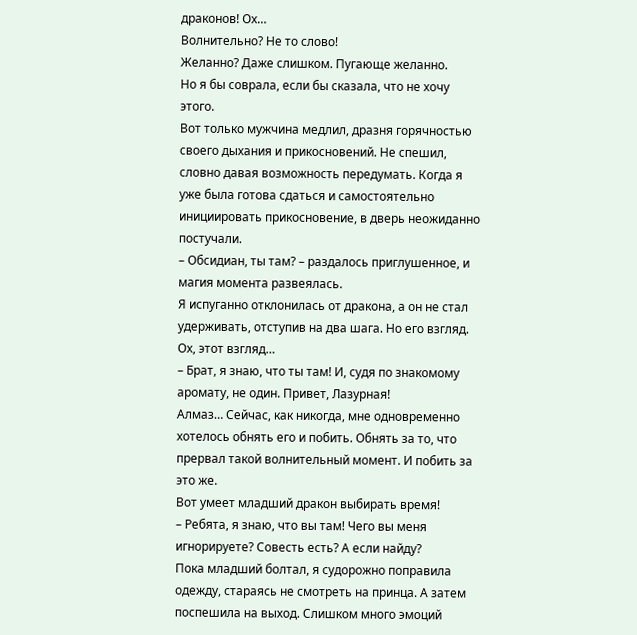драконов! Ох…
Волнительно? Не то слово!
Желанно? Даже слишком. Пугающе желанно.
Но я бы соврала, если бы сказала, что не хочу этого.
Вот только мужчина медлил, дразня горячностью своего дыхания и прикосновений. Не спешил, словно давая возможность передумать. Когда я уже была готова сдаться и самостоятельно инициировать прикосновение, в дверь неожиданно постучали.
– Обсидиан, ты там? – раздалось приглушенное, и магия момента развеялась.
Я испуганно отклонилась от дракона, а он не стал удерживать, отступив на два шага. Но его взгляд. Ох, этот взгляд…
– Брат, я знаю, что ты там! И, судя по знакомому аромату, не один. Привет, Лазурная!
Алмаз… Сейчас, как никогда, мне одновременно хотелось обнять его и побить. Обнять за то, что прервал такой волнительный момент. И побить за это же.
Вот умеет младший дракон выбирать время!
– Ребята, я знаю, что вы там! Чего вы меня игнорируете? Совесть есть? А если найду?
Пока младший болтал, я судорожно поправила одежду, стараясь не смотреть на принца. А затем поспешила на выход. Слишком много эмоций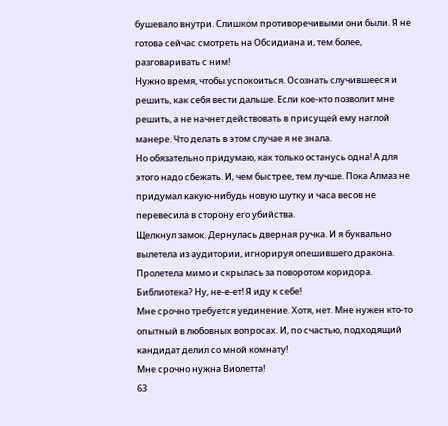бушевало внутри. Слишком противоречивыми они были. Я не готова сейчас смотреть на Обсидиана и, тем более, разговаривать с ним!
Нужно время, чтобы успокоиться. Осознать случившееся и решить, как себя вести дальше. Если кое-кто позволит мне решить, а не начнет действовать в присущей ему наглой манере. Что делать в этом случае я не знала.
Но обязательно придумаю, как только останусь одна! А для этого надо сбежать. И, чем быстрее, тем лучше. Пока Алмаз не придумал какую-нибудь новую шутку и часа весов не перевесила в сторону его убийства.
Щелкнул замок. Дернулась дверная ручка. И я буквально вылетела из аудитории, игнорируя опешившего дракона. Пролетела мимо и скрылась за поворотом коридора.
Библиотека? Ну, не-е-ет! Я иду к себе!
Мне срочно требуется уединение. Хотя, нет. Мне нужен кто-то опытный в любовных вопросах. И, по счастью, подходящий кандидат делил со мной комнату!
Мне срочно нужна Виолетта!
63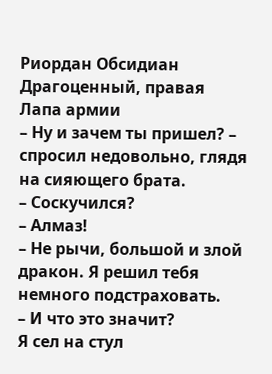Риордан Обсидиан Драгоценный, правая Лапа армии
– Ну и зачем ты пришел? – спросил недовольно, глядя на сияющего брата.
– Соскучился?
– Алмаз!
– Не рычи, большой и злой дракон. Я решил тебя немного подстраховать.
– И что это значит?
Я сел на стул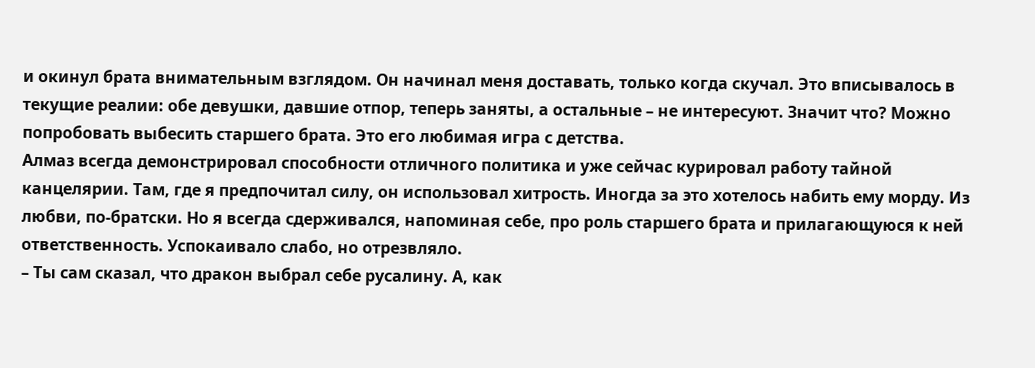и окинул брата внимательным взглядом. Он начинал меня доставать, только когда скучал. Это вписывалось в текущие реалии: обе девушки, давшие отпор, теперь заняты, а остальные – не интересуют. Значит что? Можно попробовать выбесить старшего брата. Это его любимая игра с детства.
Алмаз всегда демонстрировал способности отличного политика и уже сейчас курировал работу тайной канцелярии. Там, где я предпочитал силу, он использовал хитрость. Иногда за это хотелось набить ему морду. Из любви, по-братски. Но я всегда сдерживался, напоминая себе, про роль старшего брата и прилагающуюся к ней ответственность. Успокаивало слабо, но отрезвляло.
– Ты сам сказал, что дракон выбрал себе русалину. А, как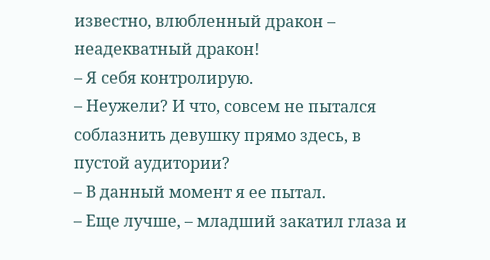известно, влюбленный дракон – неадекватный дракон!
– Я себя контролирую.
– Неужели? И что, совсем не пытался соблазнить девушку прямо здесь, в пустой аудитории?
– В данный момент я ее пытал.
– Еще лучше, – младший закатил глаза и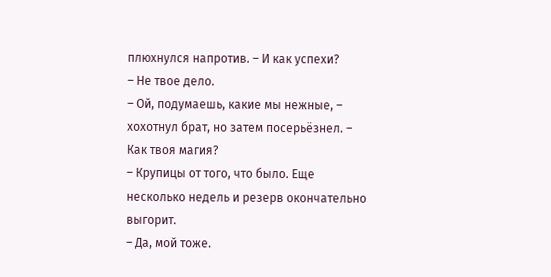плюхнулся напротив. – И как успехи?
– Не твое дело.
– Ой, подумаешь, какие мы нежные, – хохотнул брат, но затем посерьёзнел. – Как твоя магия?
– Крупицы от того, что было. Еще несколько недель и резерв окончательно выгорит.
– Да, мой тоже.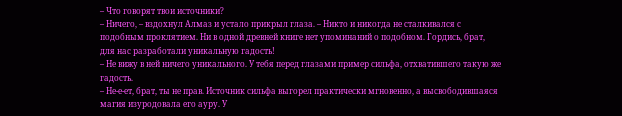– Что говорят твои источники?
– Ничего, – вздохнул Алмаз и устало прикрыл глаза. – Никто и никогда не сталкивался с подобным проклятием. Ни в одной древней книге нет упоминаний о подобном. Гордись, брат, для нас разработали уникальную гадость!
– Не вижу в ней ничего уникального. У тебя перед глазами пример сильфа, отхватившего такую же гадость.
– Не-е-ет, брат, ты не прав. Источник сильфа выгорел практически мгновенно, а высвободившаяся магия изуродовала его ауру. У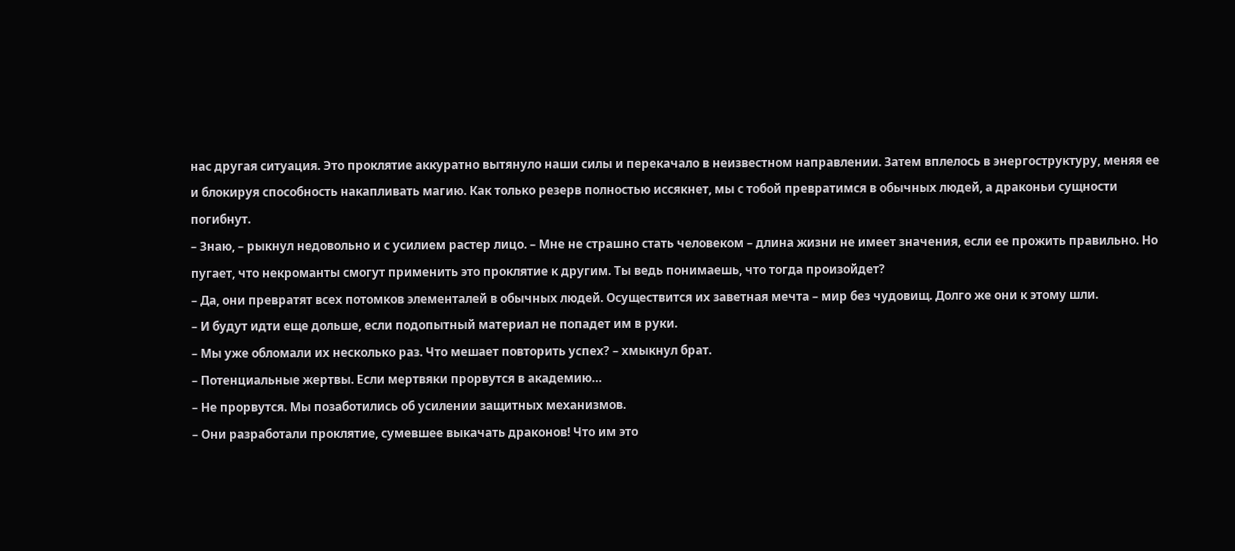нас другая ситуация. Это проклятие аккуратно вытянуло наши силы и перекачало в неизвестном направлении. Затем вплелось в энергоструктуру, меняя ее и блокируя способность накапливать магию. Как только резерв полностью иссякнет, мы с тобой превратимся в обычных людей, а драконьи сущности погибнут.
– Знаю, – рыкнул недовольно и с усилием растер лицо. – Мне не страшно стать человеком – длина жизни не имеет значения, если ее прожить правильно. Но пугает, что некроманты смогут применить это проклятие к другим. Ты ведь понимаешь, что тогда произойдет?
– Да, они превратят всех потомков элементалей в обычных людей. Осуществится их заветная мечта – мир без чудовищ. Долго же они к этому шли.
– И будут идти еще дольше, если подопытный материал не попадет им в руки.
– Мы уже обломали их несколько раз. Что мешает повторить успех? – хмыкнул брат.
– Потенциальные жертвы. Если мертвяки прорвутся в академию…
– Не прорвутся. Мы позаботились об усилении защитных механизмов.
– Они разработали проклятие, сумевшее выкачать драконов! Что им это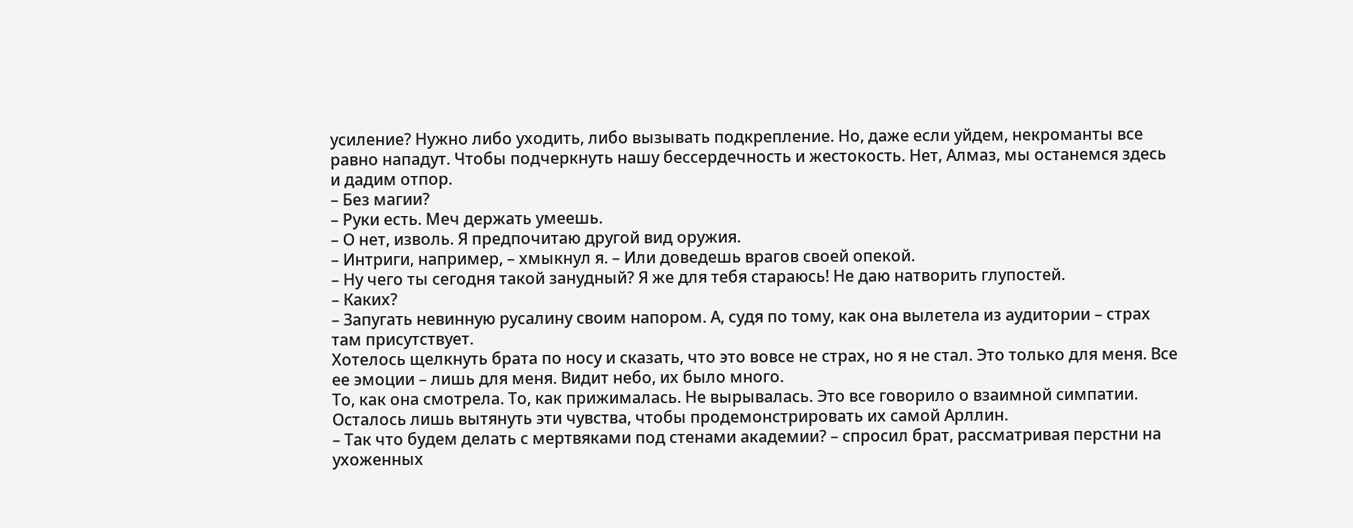усиление? Нужно либо уходить, либо вызывать подкрепление. Но, даже если уйдем, некроманты все равно нападут. Чтобы подчеркнуть нашу бессердечность и жестокость. Нет, Алмаз, мы останемся здесь и дадим отпор.
– Без магии?
– Руки есть. Меч держать умеешь.
– О нет, изволь. Я предпочитаю другой вид оружия.
– Интриги, например, – хмыкнул я. – Или доведешь врагов своей опекой.
– Ну чего ты сегодня такой занудный? Я же для тебя стараюсь! Не даю натворить глупостей.
– Каких?
– Запугать невинную русалину своим напором. А, судя по тому, как она вылетела из аудитории – страх там присутствует.
Хотелось щелкнуть брата по носу и сказать, что это вовсе не страх, но я не стал. Это только для меня. Все ее эмоции – лишь для меня. Видит небо, их было много.
То, как она смотрела. То, как прижималась. Не вырывалась. Это все говорило о взаимной симпатии. Осталось лишь вытянуть эти чувства, чтобы продемонстрировать их самой Арллин.
– Так что будем делать с мертвяками под стенами академии? – спросил брат, рассматривая перстни на ухоженных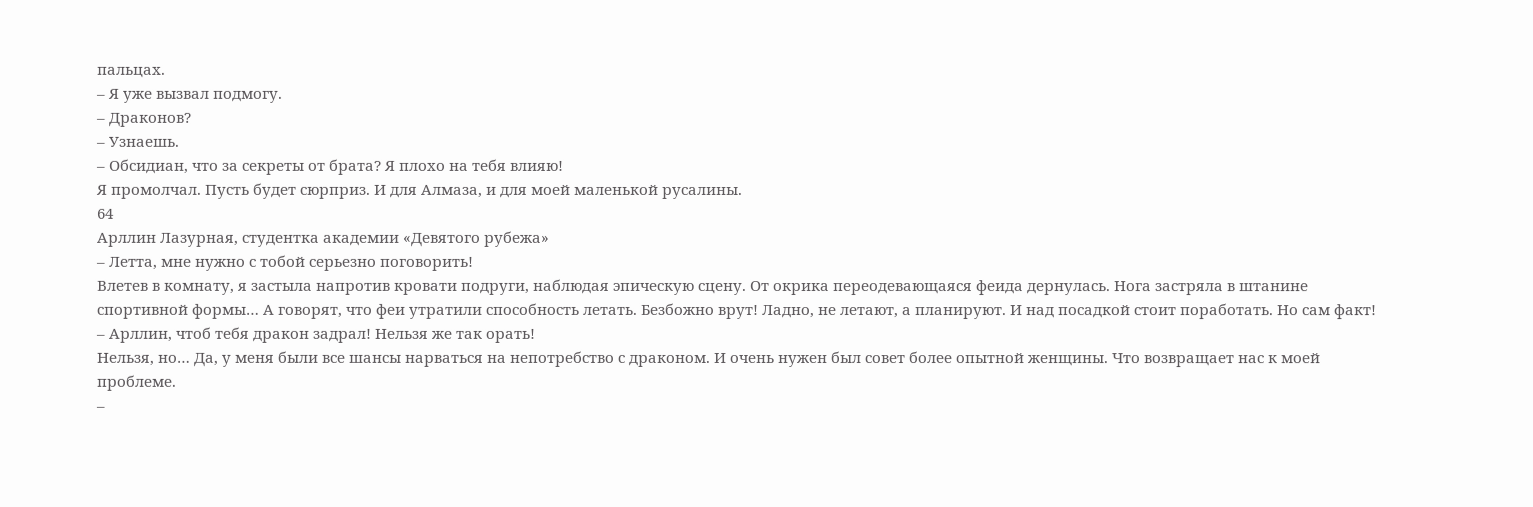пальцах.
– Я уже вызвал подмогу.
– Драконов?
– Узнаешь.
– Обсидиан, что за секреты от брата? Я плохо на тебя влияю!
Я промолчал. Пусть будет сюрприз. И для Алмаза, и для моей маленькой русалины.
64
Арллин Лазурная, студентка академии «Девятого рубежа»
– Летта, мне нужно с тобой серьезно поговорить!
Влетев в комнату, я застыла напротив кровати подруги, наблюдая эпическую сцену. От окрика переодевающаяся феида дернулась. Нога застряла в штанине спортивной формы… А говорят, что феи утратили способность летать. Безбожно врут! Ладно, не летают, а планируют. И над посадкой стоит поработать. Но сам факт!
– Арллин, чтоб тебя дракон задрал! Нельзя же так орать!
Нельзя, но… Да, у меня были все шансы нарваться на непотребство с драконом. И очень нужен был совет более опытной женщины. Что возвращает нас к моей проблеме.
–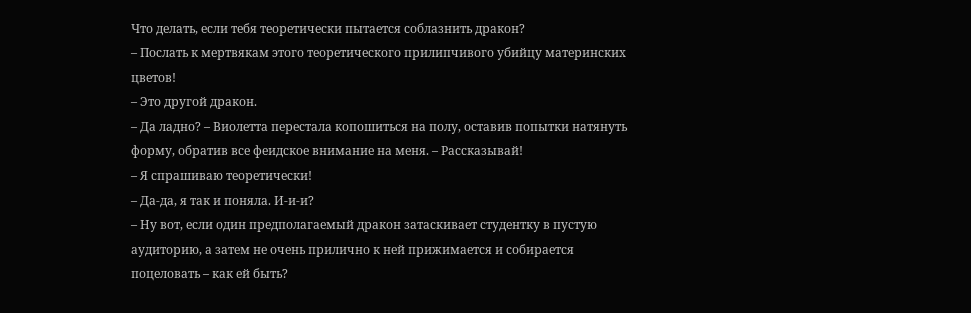Что делать, если тебя теоретически пытается соблазнить дракон?
– Послать к мертвякам этого теоретического прилипчивого убийцу материнских цветов!
– Это другой дракон.
– Да ладно? – Виолетта перестала копошиться на полу, оставив попытки натянуть форму, обратив все феидское внимание на меня. – Рассказывай!
– Я спрашиваю теоретически!
– Да-да, я так и поняла. И-и-и?
– Ну вот, если один предполагаемый дракон затаскивает студентку в пустую аудиторию, а затем не очень прилично к ней прижимается и собирается поцеловать – как ей быть?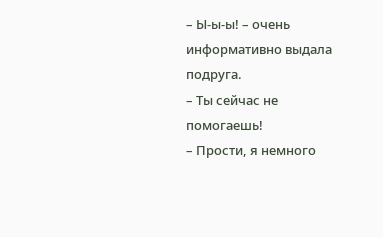– Ы-ы-ы! – очень информативно выдала подруга.
– Ты сейчас не помогаешь!
– Прости, я немного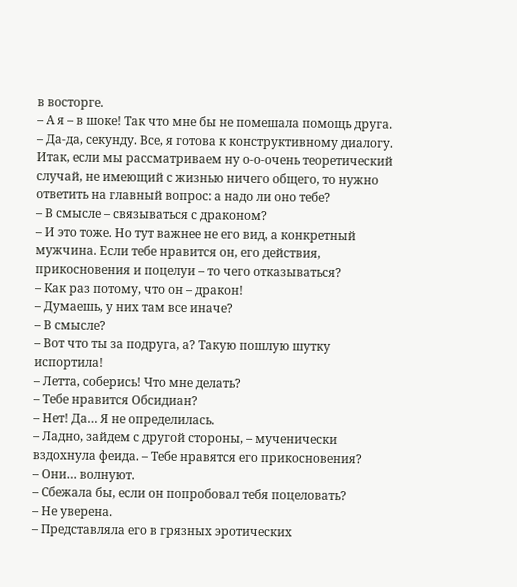в восторге.
– А я – в шоке! Так что мне бы не помешала помощь друга.
– Да-да, секунду. Все, я готова к конструктивному диалогу. Итак, если мы рассматриваем ну о-о-очень теоретический случай, не имеющий с жизнью ничего общего, то нужно ответить на главный вопрос: а надо ли оно тебе?
– В смысле – связываться с драконом?
– И это тоже. Но тут важнее не его вид, а конкретный мужчина. Если тебе нравится он, его действия, прикосновения и поцелуи – то чего отказываться?
– Как раз потому, что он – дракон!
– Думаешь, у них там все иначе?
– В смысле?
– Вот что ты за подруга, а? Такую пошлую шутку испортила!
– Летта, соберись! Что мне делать?
– Тебе нравится Обсидиан?
– Нет! Да… Я не определилась.
– Ладно, зайдем с другой стороны, – мученически вздохнула феида. – Тебе нравятся его прикосновения?
– Они… волнуют.
– Сбежала бы, если он попробовал тебя поцеловать?
– Не уверена.
– Представляла его в грязных эротических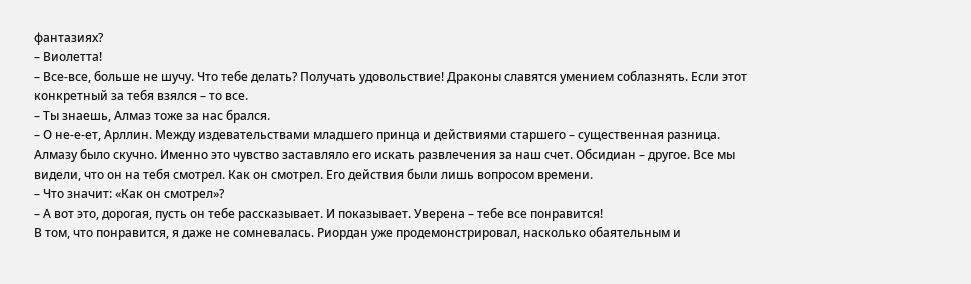фантазиях?
– Виолетта!
– Все-все, больше не шучу. Что тебе делать? Получать удовольствие! Драконы славятся умением соблазнять. Если этот конкретный за тебя взялся – то все.
– Ты знаешь, Алмаз тоже за нас брался.
– О не-е-ет, Арллин. Между издевательствами младшего принца и действиями старшего – существенная разница. Алмазу было скучно. Именно это чувство заставляло его искать развлечения за наш счет. Обсидиан – другое. Все мы видели, что он на тебя смотрел. Как он смотрел. Его действия были лишь вопросом времени.
– Что значит: «Как он смотрел»?
– А вот это, дорогая, пусть он тебе рассказывает. И показывает. Уверена – тебе все понравится!
В том, что понравится, я даже не сомневалась. Риордан уже продемонстрировал, насколько обаятельным и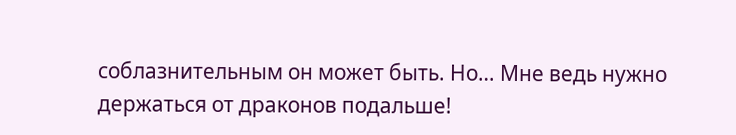соблазнительным он может быть. Но… Мне ведь нужно держаться от драконов подальше!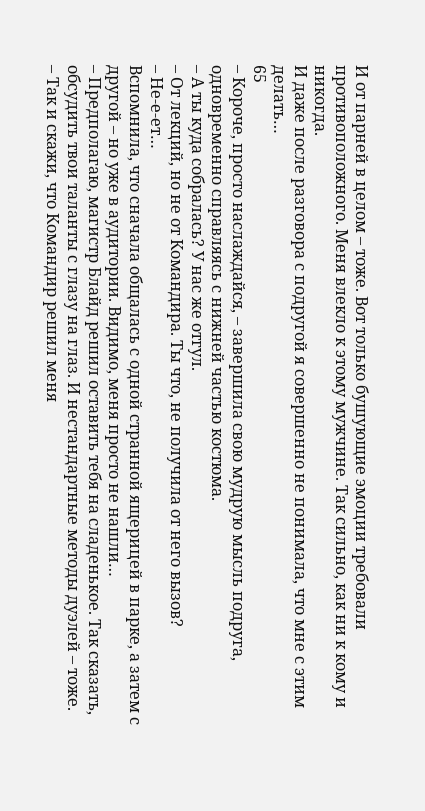И от парней в целом – тоже. Вот только бушующие эмоции требовали противоположного. Меня влекло к этому мужчине. Так сильно, как ни к кому и никогда.
И даже после разговора с подругой я совершенно не понимала, что мне с этим делать…
65
– Короче, просто наслаждайся, – завершила свою мудрую мысль подруга, одновременно справляясь с нижней частью костюма.
– А ты куда собралась? У нас же отгул.
– От лекций, но не от Командира. Ты что, не получила от него вызов?
– Не-е-ет…
Вспомнила, что сначала общалась с одной странной ящерицей в парке, а затем с другой – но уже в аудитории. Видимо, меня просто не нашли…
– Предполагаю, магистр Блайд решил оставить тебя на сладенькое. Так сказать, обсудить твои таланты с глазу на глаз. И нестандартные методы дуэлей – тоже.
– Так и скажи, что Командир решил меня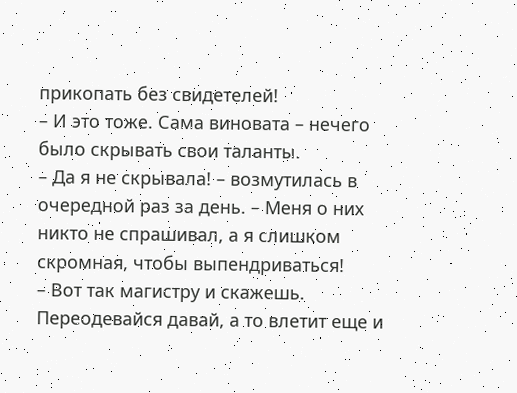прикопать без свидетелей!
– И это тоже. Сама виновата – нечего было скрывать свои таланты.
– Да я не скрывала! – возмутилась в очередной раз за день. – Меня о них никто не спрашивал, а я слишком скромная, чтобы выпендриваться!
– Вот так магистру и скажешь. Переодевайся давай, а то влетит еще и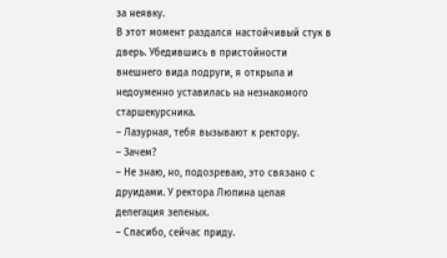за неявку.
В этот момент раздался настойчивый стук в дверь. Убедившись в пристойности внешнего вида подруги, я открыла и недоуменно уставилась на незнакомого старшекурсника.
– Лазурная, тебя вызывают к ректору.
– Зачем?
– Не знаю, но, подозреваю, это связано с друидами. У ректора Люпина целая делегация зеленых.
– Спасибо, сейчас приду.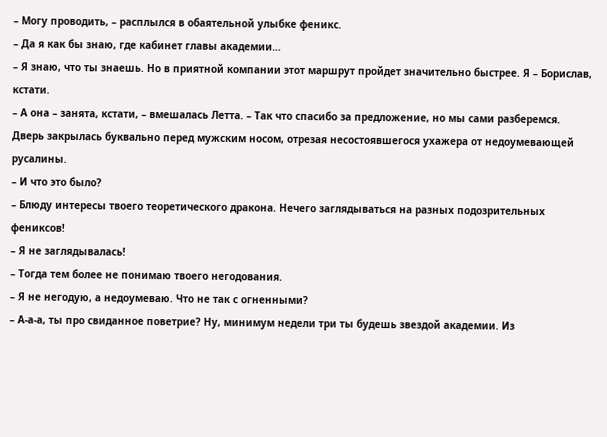– Могу проводить, – расплылся в обаятельной улыбке феникс.
– Да я как бы знаю, где кабинет главы академии…
– Я знаю, что ты знаешь. Но в приятной компании этот маршрут пройдет значительно быстрее. Я – Борислав, кстати.
– А она – занята, кстати, – вмешалась Летта. – Так что спасибо за предложение, но мы сами разберемся.
Дверь закрылась буквально перед мужским носом, отрезая несостоявшегося ухажера от недоумевающей русалины.
– И что это было?
– Блюду интересы твоего теоретического дракона. Нечего заглядываться на разных подозрительных фениксов!
– Я не заглядывалась!
– Тогда тем более не понимаю твоего негодования.
– Я не негодую, а недоумеваю. Что не так с огненными?
– А-а-а, ты про свиданное поветрие? Ну, минимум недели три ты будешь звездой академии. Из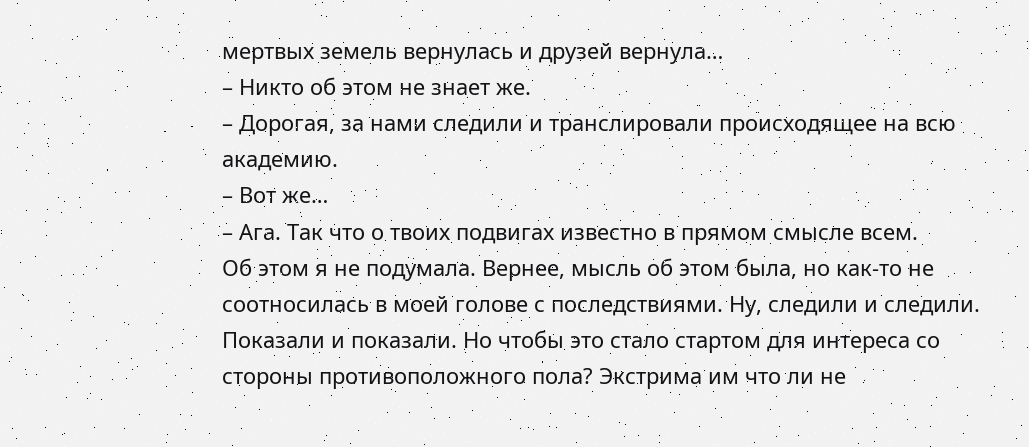мертвых земель вернулась и друзей вернула…
– Никто об этом не знает же.
– Дорогая, за нами следили и транслировали происходящее на всю академию.
– Вот же…
– Ага. Так что о твоих подвигах известно в прямом смысле всем.
Об этом я не подумала. Вернее, мысль об этом была, но как-то не соотносилась в моей голове с последствиями. Ну, следили и следили. Показали и показали. Но чтобы это стало стартом для интереса со стороны противоположного пола? Экстрима им что ли не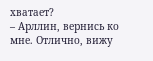хватает?
– Арллин, вернись ко мне. Отлично, вижу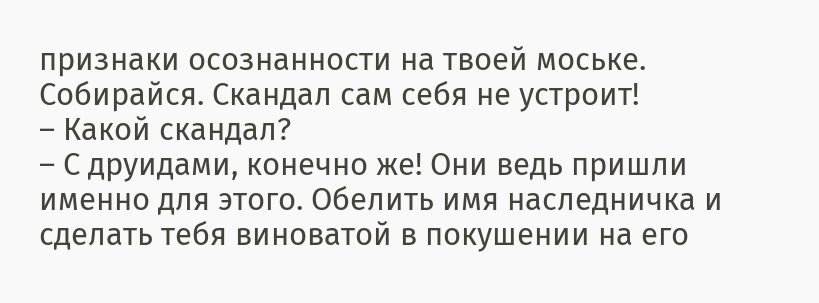признаки осознанности на твоей моське. Собирайся. Скандал сам себя не устроит!
– Какой скандал?
– С друидами, конечно же! Они ведь пришли именно для этого. Обелить имя наследничка и сделать тебя виноватой в покушении на его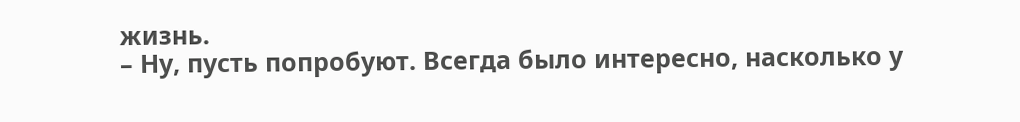жизнь.
– Ну, пусть попробуют. Всегда было интересно, насколько у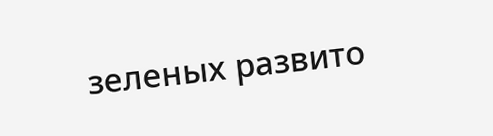зеленых развито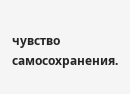чувство самосохранения.